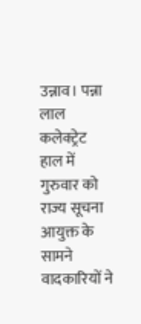उन्नाव। पन्ना लाल कलेक्ट्रेट हाल में गुरुवार को राज्य सूचना आयुक्त के सामने वादकारियों ने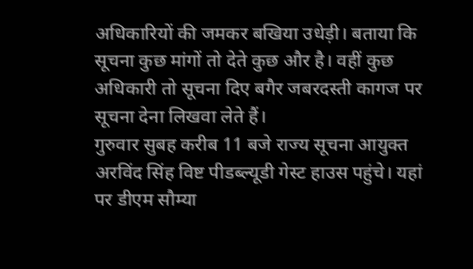अधिकारियों की जमकर बखिया उधेड़ी। बताया कि सूचना कुछ मांगों तो देते कुछ और है। वहीं कुछ अधिकारी तो सूचना दिए बगैर जबरदस्ती कागज पर सूचना देना लिखवा लेते हैं।
गुरुवार सुबह करीब 11 बजे राज्य सूचना आयुक्त अरविंद सिंह विष्ट पीडब्ल्यूडी गेस्ट हाउस पहुंचे। यहां पर डीएम सौम्या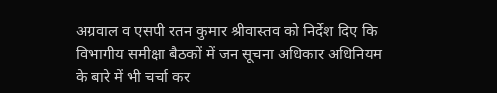अग्रवाल व एसपी रतन कुमार श्रीवास्तव को निर्देश दिए कि विभागीय समीक्षा बैठकों में जन सूचना अधिकार अधिनियम के बारे में भी चर्चा कर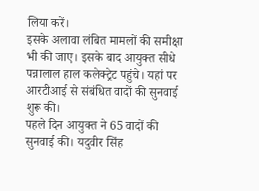लिया करें।
इसके अलावा लंबित मामलों की समीक्षा भी की जाए। इसके बाद आयुक्त सीधे पन्नालाल हाल कलेक्ट्रेट पहुंचे। यहां पर आरटीआई से संबंधित वादों की सुनवाई शुरू की।
पहले दिन आयुक्त ने 65 वादों की सुनवाई की। यदुवीर सिंह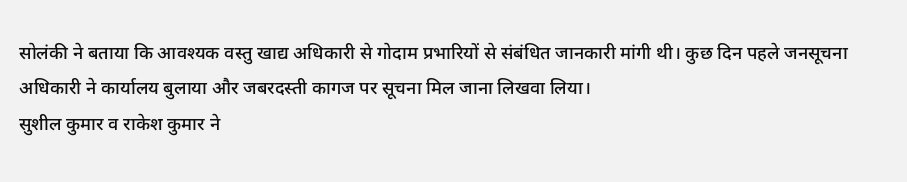सोलंकी ने बताया कि आवश्यक वस्तु खाद्य अधिकारी से गोदाम प्रभारियों से संबंधित जानकारी मांगी थी। कुछ दिन पहले जनसूचना अधिकारी ने कार्यालय बुलाया और जबरदस्ती कागज पर सूचना मिल जाना लिखवा लिया।
सुशील कुमार व राकेश कुमार ने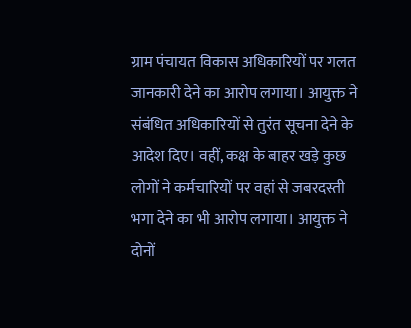ग्राम पंचायत विकास अधिकारियों पर गलत जानकारी देने का आरोप लगाया। आयुक्त ने संबंधित अधिकारियों से तुरंत सूचना देने के आदेश दिए। वहीं, कक्ष के बाहर खड़े कुछ लोगों ने कर्मचारियों पर वहां से जबरदस्ती भगा देने का भी आरोप लगाया। आयुक्त ने दोनों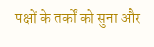पक्षों के तर्कों को सुना और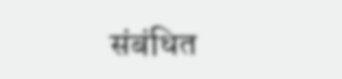संबंधित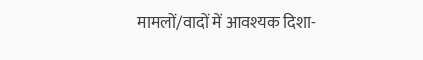मामलों/वादों में आवश्यक दिशा-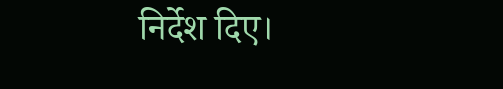निर्देश दिए।